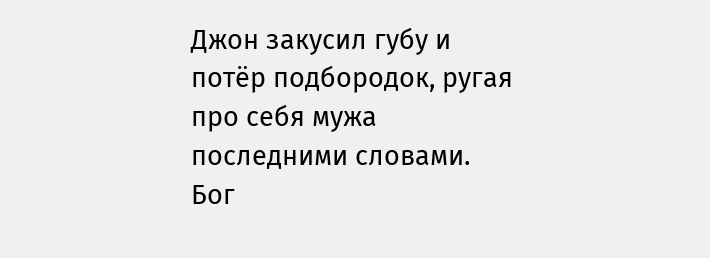Джон закусил губу и потёр подбородок, ругая про себя мужа последними словами.
Бог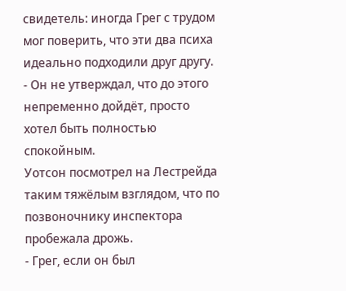свидетель: иногда Грег с трудом мог поверить, что эти два психа идеально подходили друг другу.
- Он не утверждал, что до этого непременно дойдёт, просто хотел быть полностью спокойным.
Уотсон посмотрел на Лестрейда таким тяжёлым взглядом, что по позвоночнику инспектора пробежала дрожь.
- Грег, если он был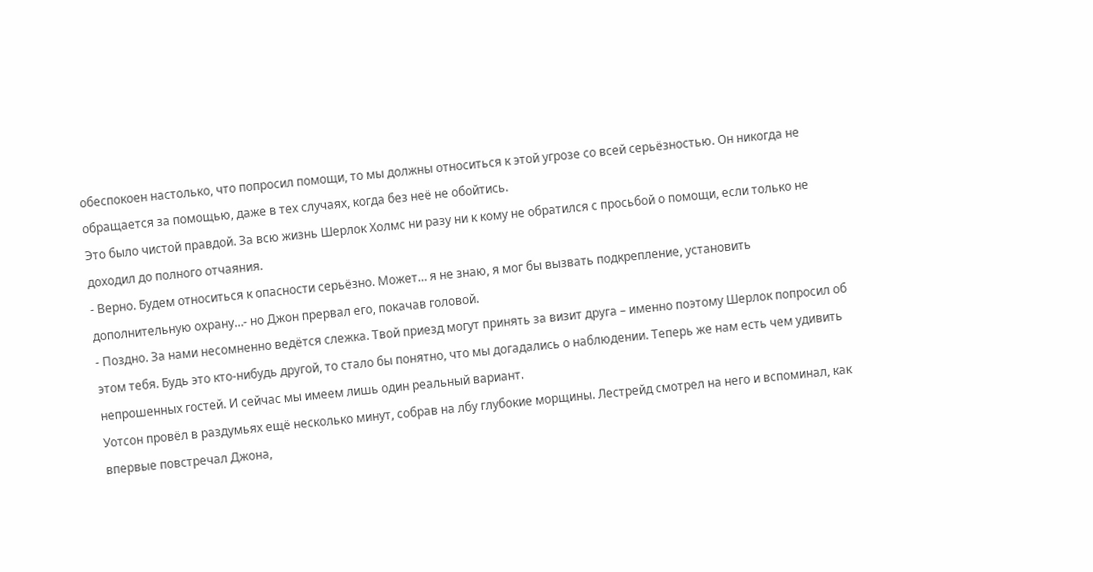обеспокоен настолько, что попросил помощи, то мы должны относиться к этой угрозе со всей серьёзностью. Он никогда не обращается за помощью, даже в тех случаях, когда без неё не обойтись.
Это было чистой правдой. За всю жизнь Шерлок Холмс ни разу ни к кому не обратился с просьбой о помощи, если только не доходил до полного отчаяния.
- Верно. Будем относиться к опасности серьёзно. Может… я не знаю, я мог бы вызвать подкрепление, установить дополнительную охрану…- но Джон прервал его, покачав головой.
- Поздно. За нами несомненно ведётся слежка. Твой приезд могут принять за визит друга – именно поэтому Шерлок попросил об этом тебя. Будь это кто-нибудь другой, то стало бы понятно, что мы догадались о наблюдении. Теперь же нам есть чем удивить непрошенных гостей. И сейчас мы имеем лишь один реальный вариант.
Уотсон провёл в раздумьях ещё несколько минут, собрав на лбу глубокие морщины. Лестрейд смотрел на него и вспоминал, как впервые повстречал Джона,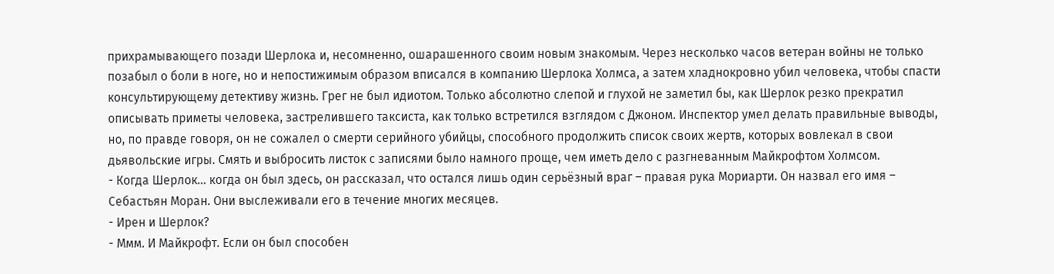прихрамывающего позади Шерлока и, несомненно, ошарашенного своим новым знакомым. Через несколько часов ветеран войны не только позабыл о боли в ноге, но и непостижимым образом вписался в компанию Шерлока Холмса, а затем хладнокровно убил человека, чтобы спасти консультирующему детективу жизнь. Грег не был идиотом. Только абсолютно слепой и глухой не заметил бы, как Шерлок резко прекратил описывать приметы человека, застрелившего таксиста, как только встретился взглядом с Джоном. Инспектор умел делать правильные выводы, но, по правде говоря, он не сожалел о смерти серийного убийцы, способного продолжить список своих жертв, которых вовлекал в свои дьявольские игры. Смять и выбросить листок с записями было намного проще, чем иметь дело с разгневанным Майкрофтом Холмсом.
- Когда Шерлок… когда он был здесь, он рассказал, что остался лишь один серьёзный враг – правая рука Мориарти. Он назвал его имя – Себастьян Моран. Они выслеживали его в течение многих месяцев.
- Ирен и Шерлок?
- Ммм. И Майкрофт. Если он был способен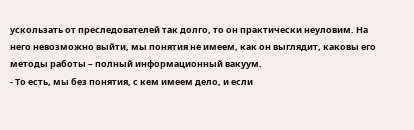ускользать от преследователей так долго, то он практически неуловим. На него невозможно выйти, мы понятия не имеем, как он выглядит, каковы его методы работы – полный информационный вакуум.
- То есть, мы без понятия, с кем имеем дело, и если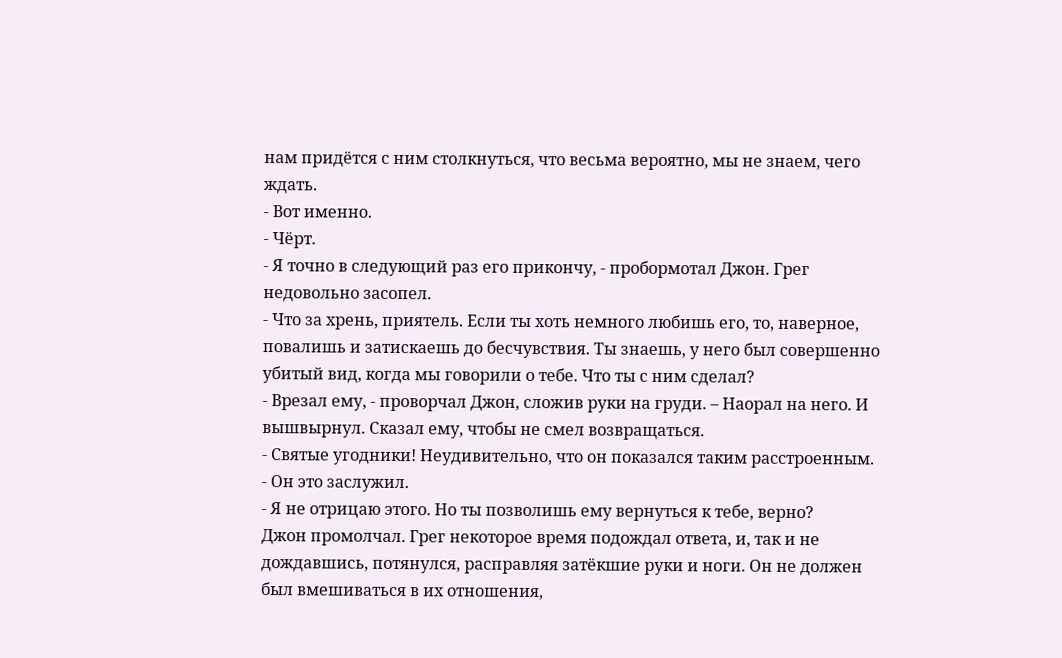нам придётся с ним столкнуться, что весьма вероятно, мы не знаем, чего ждать.
- Вот именно.
- Чёрт.
- Я точно в следующий раз его прикончу, - пробормотал Джон. Грег недовольно засопел.
- Что за хрень, приятель. Если ты хоть немного любишь его, то, наверное, повалишь и затискаешь до бесчувствия. Ты знаешь, у него был совершенно убитый вид, когда мы говорили о тебе. Что ты с ним сделал?
- Врезал ему, - проворчал Джон, сложив руки на груди. – Наорал на него. И вышвырнул. Сказал ему, чтобы не смел возвращаться.
- Святые угодники! Неудивительно, что он показался таким расстроенным.
- Он это заслужил.
- Я не отрицаю этого. Но ты позволишь ему вернуться к тебе, верно?
Джон промолчал. Грег некоторое время подождал ответа, и, так и не дождавшись, потянулся, расправляя затёкшие руки и ноги. Он не должен был вмешиваться в их отношения,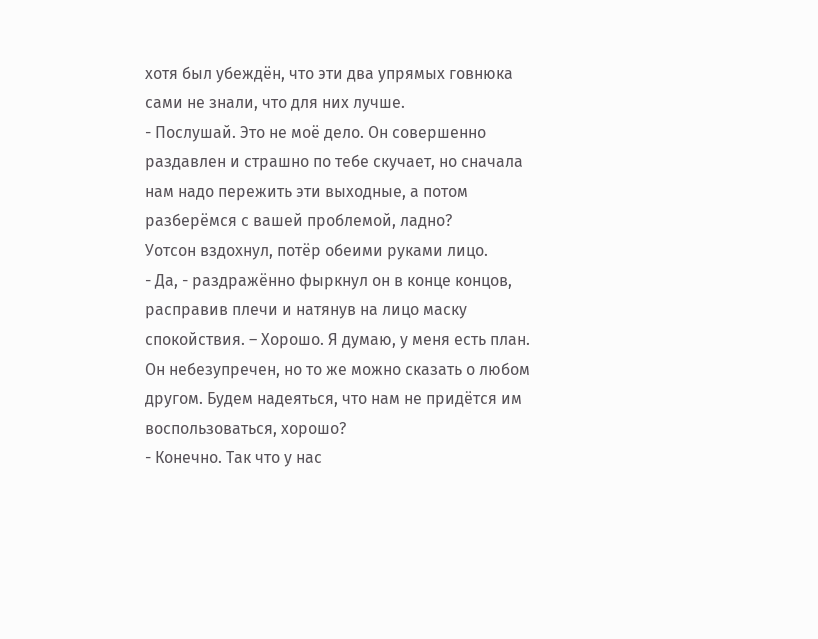хотя был убеждён, что эти два упрямых говнюка сами не знали, что для них лучше.
- Послушай. Это не моё дело. Он совершенно раздавлен и страшно по тебе скучает, но сначала нам надо пережить эти выходные, а потом разберёмся с вашей проблемой, ладно?
Уотсон вздохнул, потёр обеими руками лицо.
- Да, - раздражённо фыркнул он в конце концов, расправив плечи и натянув на лицо маску спокойствия. – Хорошо. Я думаю, у меня есть план. Он небезупречен, но то же можно сказать о любом другом. Будем надеяться, что нам не придётся им воспользоваться, хорошо?
- Конечно. Так что у нас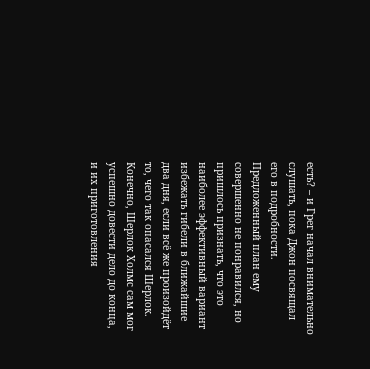есть? – и Грег начал внимательно слушать, пока Джон посвящал его в подробности. Предложенный план ему совершенно не понравился, но пришлось признать, что это наиболее эффективный вариант избежать гибели в ближайшие два дня, если всё же произойдёт то, чего так опасался Шерлок.
Конечно, Шерлок Холмс сам мог успешно довести дело до конца, и их приготовления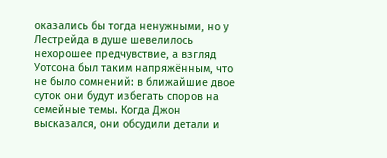оказались бы тогда ненужными, но у Лестрейда в душе шевелилось нехорошее предчувствие, а взгляд Уотсона был таким напряжённым, что не было сомнений: в ближайшие двое суток они будут избегать споров на семейные темы. Когда Джон высказался, они обсудили детали и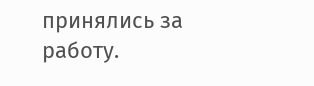принялись за работу.